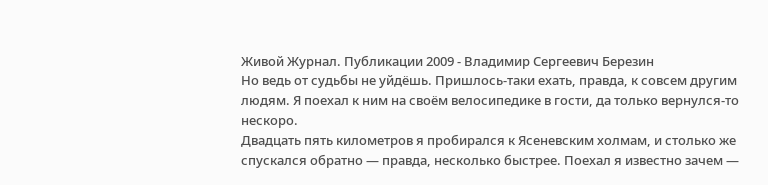Живой Журнал. Публикации 2009 - Владимир Сергеевич Березин
Но ведь от судьбы не уйдёшь. Пришлось-таки ехать, правда, к совсем другим людям. Я поехал к ним на своём велосипедике в гости, да только вернулся-то нескоро.
Двадцать пять километров я пробирался к Ясеневским холмам, и столько же спускался обратно — правда, несколько быстрее. Поехал я известно зачем —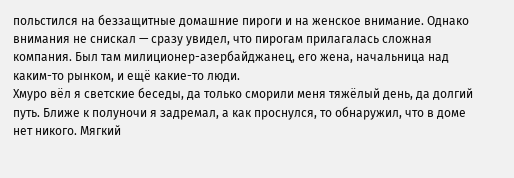польстился на беззащитные домашние пироги и на женское внимание. Однако внимания не снискал — сразу увидел, что пирогам прилагалась сложная компания. Был там милиционер-азербайджанец, его жена, начальница над каким-то рынком, и ещё какие-то люди.
Хмуро вёл я светские беседы, да только сморили меня тяжёлый день, да долгий путь. Ближе к полуночи я задремал, а как проснулся, то обнаружил, что в доме нет никого. Мягкий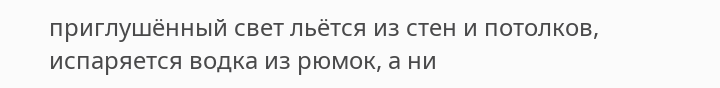приглушённый свет льётся из стен и потолков, испаряется водка из рюмок, а ни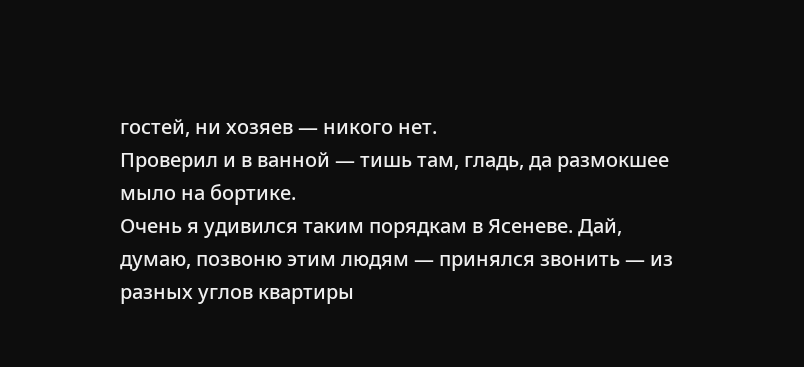гостей, ни хозяев — никого нет.
Проверил и в ванной — тишь там, гладь, да размокшее мыло на бортике.
Очень я удивился таким порядкам в Ясеневе. Дай, думаю, позвоню этим людям — принялся звонить — из разных углов квартиры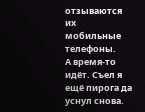отзываются их мобильные телефоны.
А время-то идёт. Съел я ещё пирога да уснул снова.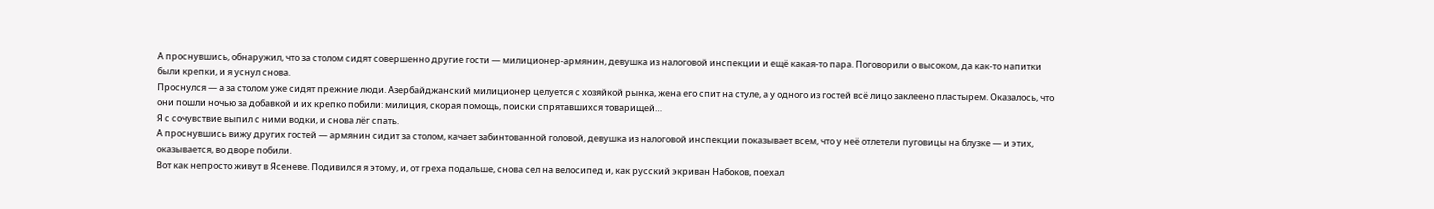А проснувшись, обнаружил, что за столом сидят совершенно другие гости — милиционер-армянин, девушка из налоговой инспекции и ещё какая-то пара. Поговорили о высоком, да как-то напитки были крепки, и я уснул снова.
Проснулся — а за столом уже сидят прежние люди. Азербайджанский милиционер целуется с хозяйкой рынка, жена его спит на стуле, а у одного из гостей всё лицо заклеено пластырем. Оказалось, что они пошли ночью за добавкой и их крепко побили: милиция, скорая помощь, поиски спрятавшихся товарищей…
Я с сочувствие выпил с ними водки, и снова лёг спать.
А проснувшись вижу других гостей — армянин сидит за столом, качает забинтованной головой, девушка из налоговой инспекции показывает всем, что у неё отлетели пуговицы на блузке — и этих, оказывается, во дворе побили.
Вот как непросто живут в Ясеневе. Подивился я этому, и, от греха подальше, снова сел на велосипед и, как русский экриван Набоков, поехал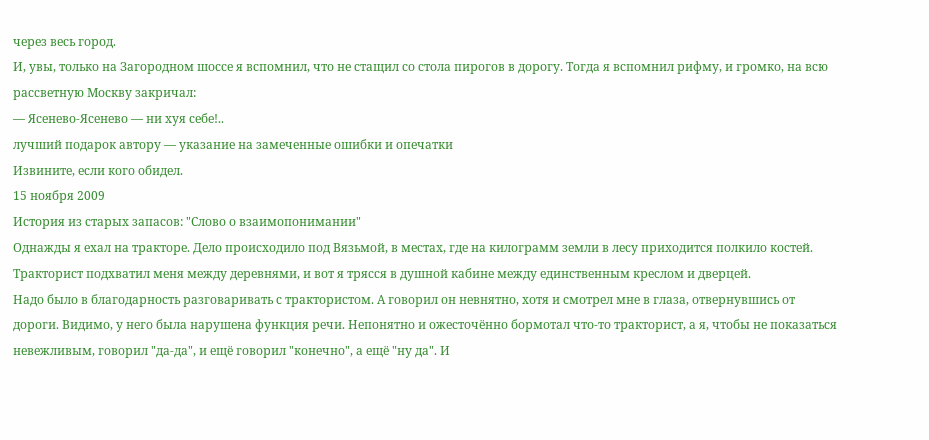через весь город.
И, увы, только на Загородном шоссе я вспомнил, что не стащил со стола пирогов в дорогу. Тогда я вспомнил рифму, и громко, на всю рассветную Москву закричал:
— Ясенево-Ясенево — ни хуя себе!..
лучший подарок автору — указание на замеченные ошибки и опечатки
Извините, если кого обидел.
15 ноября 2009
История из старых запасов: "Слово о взаимопонимании"
Однажды я ехал на тракторе. Дело происходило под Вязьмой, в местах, где на килограмм земли в лесу приходится полкило костей. Тракторист подхватил меня между деревнями, и вот я трясся в душной кабине между единственным креслом и дверцей.
Надо было в благодарность разговаривать с трактористом. А говорил он невнятно, хотя и смотрел мне в глаза, отвернувшись от дороги. Видимо, у него была нарушена функция речи. Непонятно и ожесточённо бормотал что-то тракторист, а я, чтобы не показаться невежливым, говорил "да-да", и ещё говорил "конечно", а ещё "ну да". И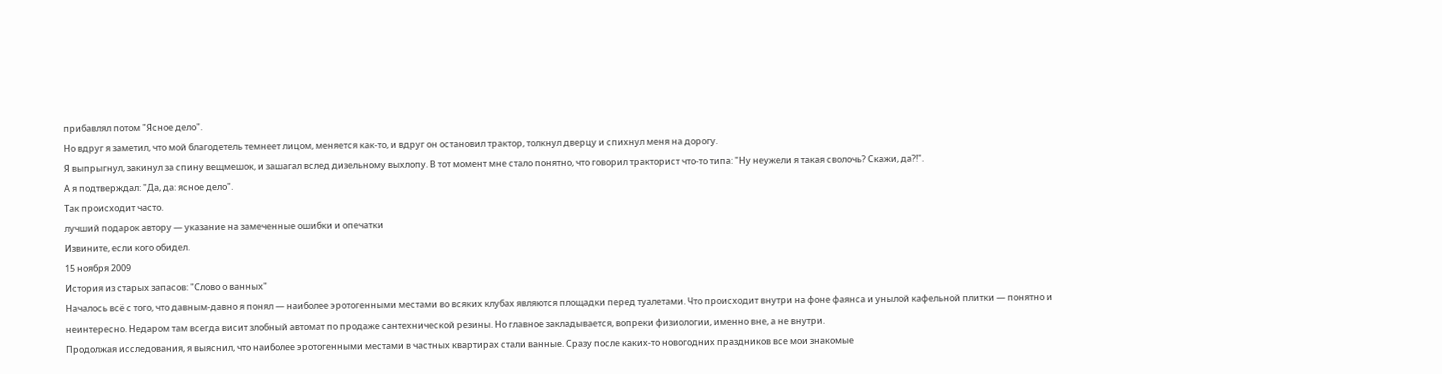прибавлял потом "Ясное дело".
Но вдруг я заметил, что мой благодетель темнеет лицом, меняется как-то, и вдруг он остановил трактор, толкнул дверцу и спихнул меня на дорогу.
Я выпрыгнул, закинул за спину вещмешок, и зашагал вслед дизельному выхлопу. В тот момент мне стало понятно, что говорил тракторист что-то типа: "Ну неужели я такая сволочь? Скажи, да?!".
А я подтверждал: "Да, да: ясное дело".
Так происходит часто.
лучший подарок автору — указание на замеченные ошибки и опечатки
Извините, если кого обидел.
15 ноября 2009
История из старых запасов: "Слово о ванных"
Началось всё с того, что давным-давно я понял — наиболее эротогенными местами во всяких клубах являются площадки перед туалетами. Что происходит внутри на фоне фаянса и унылой кафельной плитки — понятно и неинтересно. Недаром там всегда висит злобный автомат по продаже сантехнической резины. Но главное закладывается, вопреки физиологии, именно вне, а не внутри.
Продолжая исследования, я выяснил, что наиболее эротогенными местами в частных квартирах стали ванные. Сразу после каких-то новогодних праздников все мои знакомые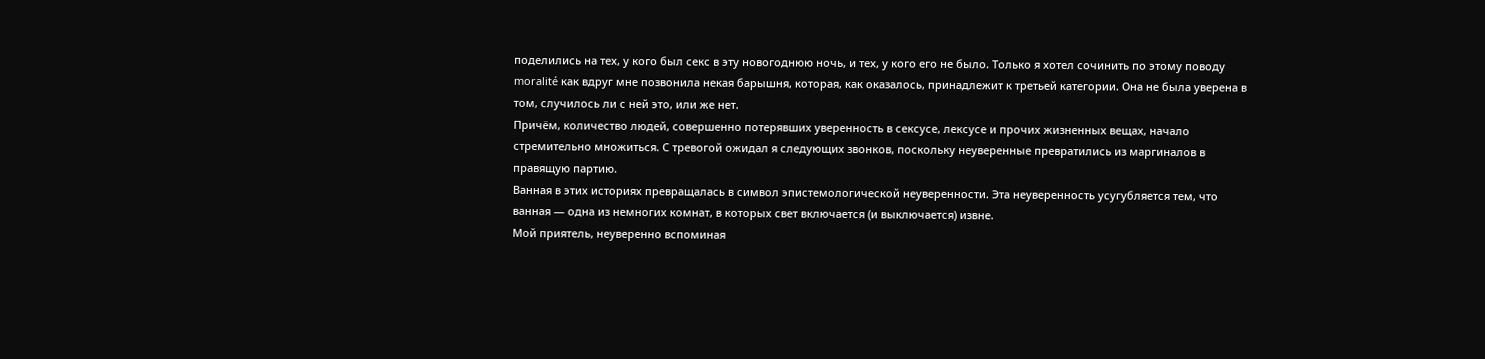поделились на тех, у кого был секс в эту новогоднюю ночь, и тех, у кого его не было. Только я хотел сочинить по этому поводу moralité как вдруг мне позвонила некая барышня, которая, как оказалось, принадлежит к третьей категории. Она не была уверена в том, случилось ли с ней это, или же нет.
Причём, количество людей, совершенно потерявших уверенность в сексусе, лексусе и прочих жизненных вещах, начало стремительно множиться. С тревогой ожидал я следующих звонков, поскольку неуверенные превратились из маргиналов в правящую партию.
Ванная в этих историях превращалась в символ эпистемологической неуверенности. Эта неуверенность усугубляется тем, что ванная — одна из немногих комнат, в которых свет включается (и выключается) извне.
Мой приятель, неуверенно вспоминая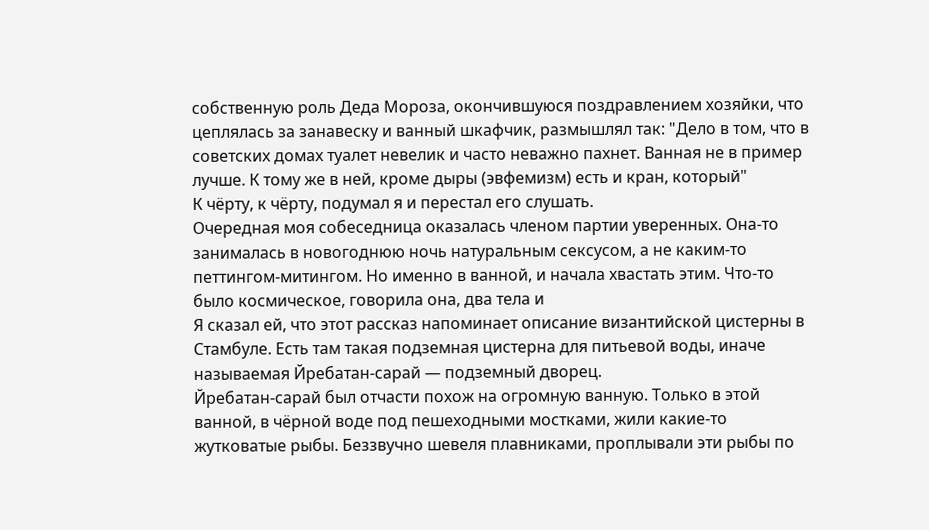собственную роль Деда Мороза, окончившуюся поздравлением хозяйки, что цеплялась за занавеску и ванный шкафчик, размышлял так: "Дело в том, что в советских домах туалет невелик и часто неважно пахнет. Ванная не в пример лучше. К тому же в ней, кроме дыры (эвфемизм) есть и кран, который"
К чёрту, к чёрту, подумал я и перестал его слушать.
Очередная моя собеседница оказалась членом партии уверенных. Она-то занималась в новогоднюю ночь натуральным сексусом, а не каким-то петтингом-митингом. Но именно в ванной, и начала хвастать этим. Что-то было космическое, говорила она, два тела и
Я сказал ей, что этот рассказ напоминает описание византийской цистерны в Стамбуле. Есть там такая подземная цистерна для питьевой воды, иначе называемая Йребатан-сарай — подземный дворец.
Йребатан-сарай был отчасти похож на огромную ванную. Только в этой ванной, в чёрной воде под пешеходными мостками, жили какие-то жутковатые рыбы. Беззвучно шевеля плавниками, проплывали эти рыбы по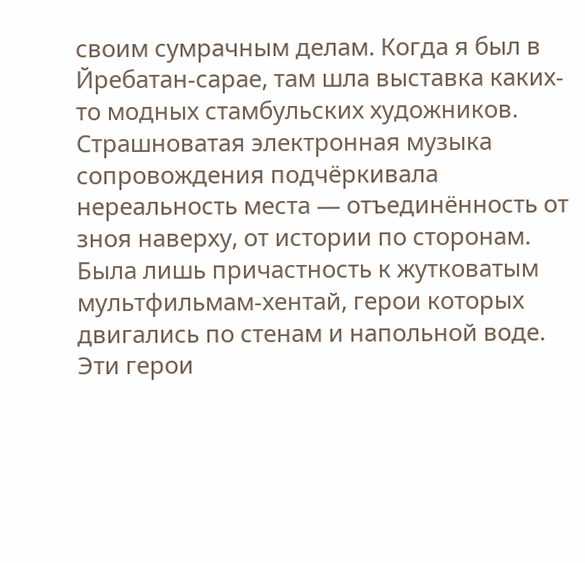своим сумрачным делам. Когда я был в Йребатан-сарае, там шла выставка каких-то модных стамбульских художников. Страшноватая электронная музыка сопровождения подчёркивала нереальность места — отъединённость от зноя наверху, от истории по сторонам. Была лишь причастность к жутковатым мультфильмам-хентай, герои которых двигались по стенам и напольной воде. Эти герои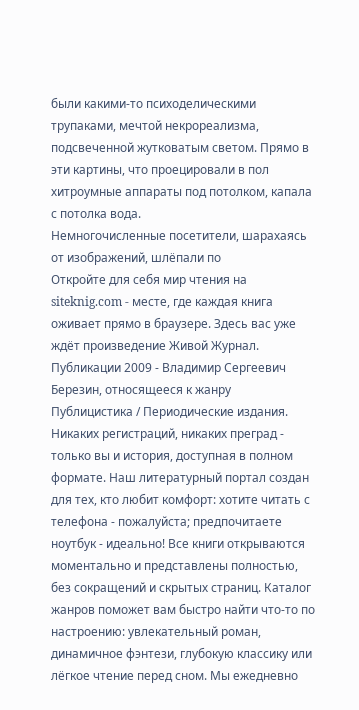были какими-то психоделическими трупаками, мечтой некрореализма, подсвеченной жутковатым светом. Прямо в эти картины, что проецировали в пол хитроумные аппараты под потолком, капала с потолка вода.
Немногочисленные посетители, шарахаясь от изображений, шлёпали по
Откройте для себя мир чтения на siteknig.com - месте, где каждая книга оживает прямо в браузере. Здесь вас уже ждёт произведение Живой Журнал. Публикации 2009 - Владимир Сергеевич Березин, относящееся к жанру Публицистика / Периодические издания. Никаких регистраций, никаких преград - только вы и история, доступная в полном формате. Наш литературный портал создан для тех, кто любит комфорт: хотите читать с телефона - пожалуйста; предпочитаете ноутбук - идеально! Все книги открываются моментально и представлены полностью, без сокращений и скрытых страниц. Каталог жанров поможет вам быстро найти что-то по настроению: увлекательный роман, динамичное фэнтези, глубокую классику или лёгкое чтение перед сном. Мы ежедневно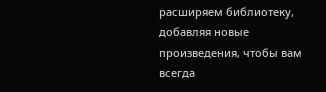расширяем библиотеку, добавляя новые произведения, чтобы вам всегда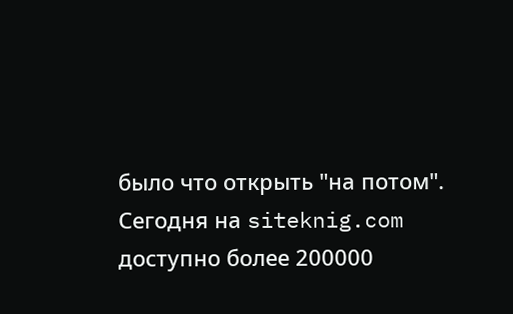было что открыть "на потом". Сегодня на siteknig.com доступно более 200000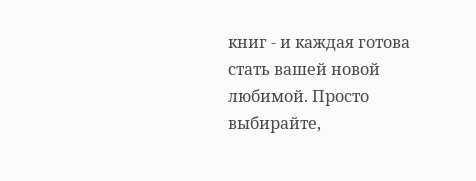книг - и каждая готова стать вашей новой любимой. Просто выбирайте,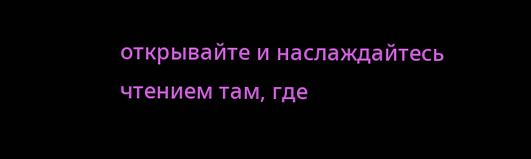открывайте и наслаждайтесь чтением там, где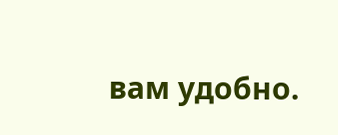вам удобно.